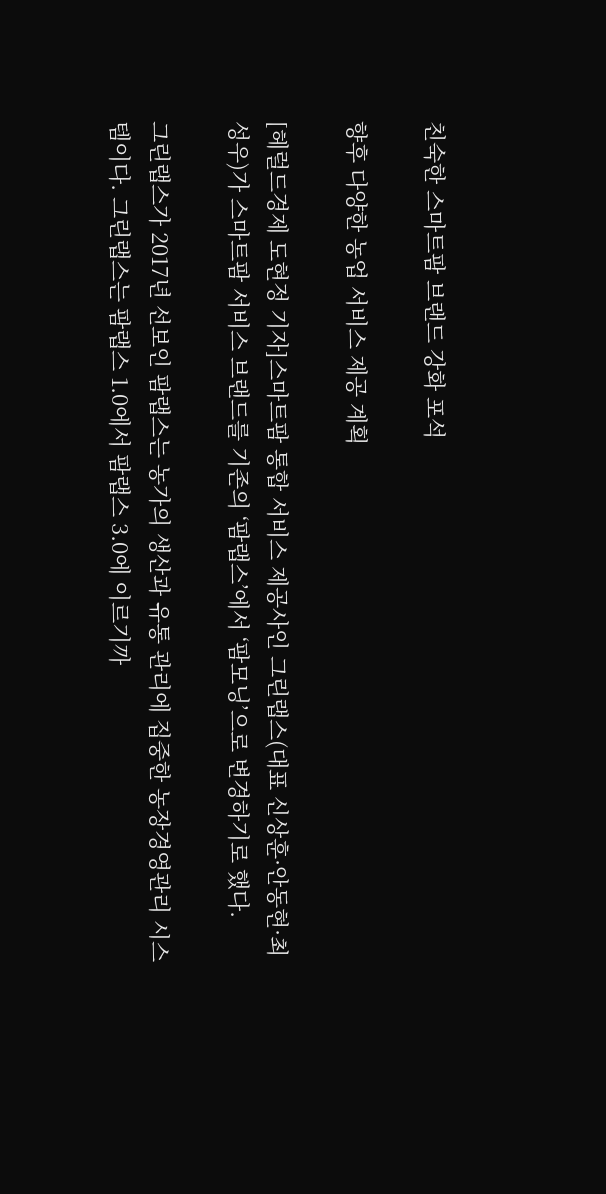친숙한 스마트팜 브랜드 강화 포석

향후 다양한 농업 서비스 제공 계획

[헤럴드경제 도현정 기자]스마트팜 통합 서비스 제공사인 그린랩스(대표 신상훈·안동현·최성우)가 스마트팜 서비스 브랜드를 기존의 ‘팜랩스’에서 ‘팜모닝’으로 변경하기로 했다.

그린랩스가 2017년 선보인 팜랩스는 농가의 생산과 유통 관리에 집중한 농장경영관리 시스템이다. 그린랩스는 팜랩스 1.0에서 팜랩스 3.0에 이르기까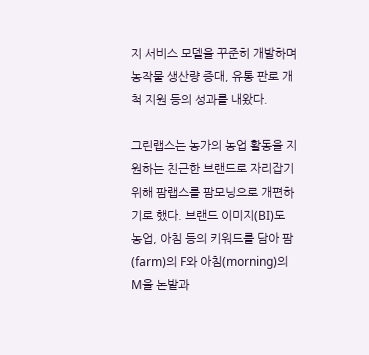지 서비스 모델을 꾸준히 개발하며 농작물 생산량 증대, 유통 판로 개척 지원 등의 성과를 내왔다.

그린랩스는 농가의 농업 활동을 지원하는 친근한 브랜드로 자리잡기 위해 팜랩스를 팜모닝으로 개편하기로 했다. 브랜드 이미지(BI)도 농업, 아침 등의 키워드를 담아 팜(farm)의 F와 아침(morning)의 M을 논밭과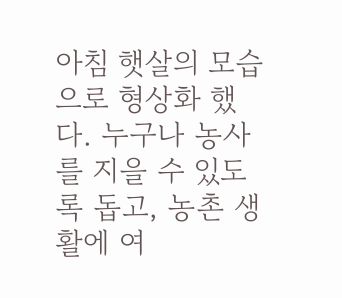아침 햇살의 모습으로 형상화 했다. 누구나 농사를 지을 수 있도록 돕고, 농촌 생활에 여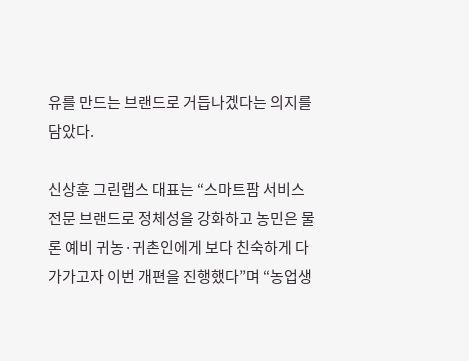유를 만드는 브랜드로 거듭나겠다는 의지를 담았다.

신상훈 그린랩스 대표는 “스마트팜 서비스 전문 브랜드로 정체성을 강화하고 농민은 물론 예비 귀농·귀촌인에게 보다 친숙하게 다가가고자 이번 개편을 진행했다”며 “농업생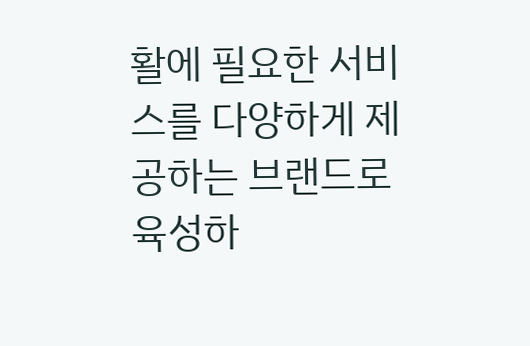활에 필요한 서비스를 다양하게 제공하는 브랜드로 육성하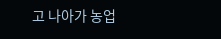고 나아가 농업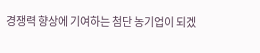경쟁력 향상에 기여하는 첨단 농기업이 되겠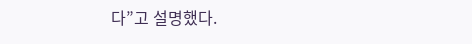다”고 설명했다.